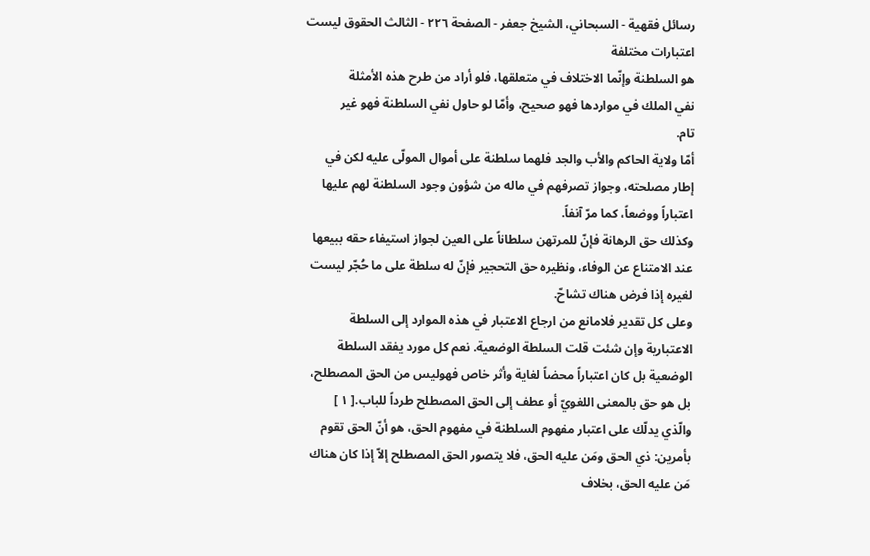رسائل فقهية - السبحاني، الشيخ جعفر - الصفحة ٢٢٦ - الثالث الحقوق ليست اعتبارات مختلفة
هو السلطنة وإنّما الاختلاف في متعلقها، فلو أراد من طرح هذه الأمثلة
نفي الملك في مواردها فهو صحيح، وأمّا لو حاول نفي السلطنة فهو غير
تام.
أمّا ولاية الحاكم والأب والجد فلهما سلطنة على أموال المولّى عليه لكن في إطار مصلحته، وجواز تصرفهم في ماله من شؤون وجود السلطنة لهم عليها اعتباراً ووضعاً، كما مرّ آنفاً.
وكذلك حق الرهانة فإنّ للمرتهن سلطاناً على العين لجواز استيفاء حقه ببيعها عند الامتناع عن الوفاء، ونظيره حق التحجير فإنّ له سلطة على ما حُجّر ليست لغيره إذا فرض هناك تشاحّ.
وعلى كل تقدير فلامانع من ارجاع الاعتبار في هذه الموارد إلى السلطة الاعتبارية وإن شئت قلت السلطة الوضعية. نعم كل مورد يفقد السلطة الوضعية بل كان اعتباراً محضاً لغاية وأثر خاص فهوليس من الحق المصطلح، بل هو حق بالمعنى اللغويّ أو عطف إلى الحق المصطلح طرداً للباب.[ ١ ]
والّذي يدلّك على اعتبار مفهوم السلطنة في مفهوم الحق، هو أنّ الحق تقوم بأمرين: ذي الحق ومَن عليه الحق، فلا يتصور الحق المصطلح إلاّ إذا كان هناك مَن عليه الحق، بخلاف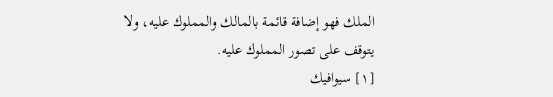الملك فهو إضافة قائمة بالمالك والمملوك عليه، ولا يتوقف على تصور المملوك عليه.
[١] سيوافيك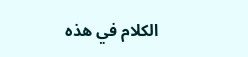الكلام في هذه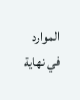الموارد في نهاية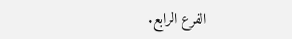الفرع الرابع.